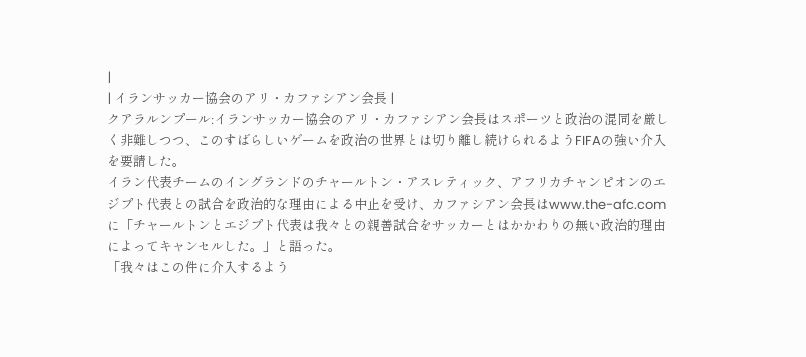|
| イランサッカー協会のアリ・カファシアン会長 |
クアラルンプール:イランサッカー協会のアリ・カファシアン会長はスポーツと政治の混同を厳しく非難しつつ、このすばらしいゲームを政治の世界とは切り離し続けられるようFIFAの強い介入を要請した。
イラン代表チームのイングランドのチャールトン・アスレティック、アフリカチャンピオンのエジプト代表との試合を政治的な理由による中止を受け、カファシアン会長はwww.the-afc.comに「チャールトンとエジプト代表は我々との親善試合をサッカーとはかかわりの無い政治的理由によってキャンセルした。」と語った。
「我々はこの件に介入するよう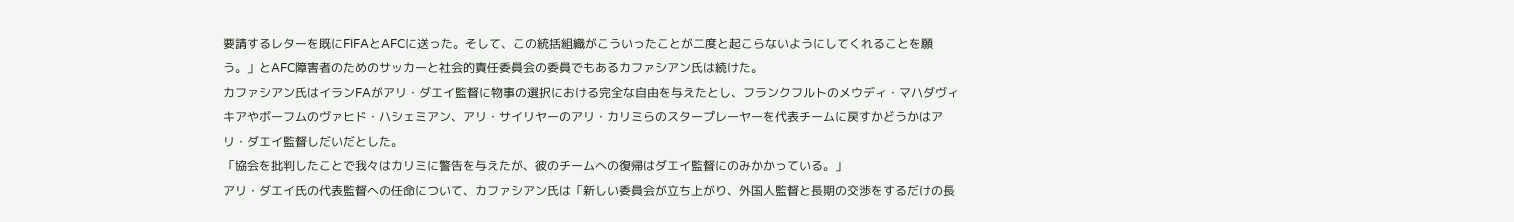要請するレターを既にFIFAとAFCに送った。そして、この統括組織がこういったことが二度と起こらないようにしてくれることを願う。」とAFC障害者のためのサッカーと社会的責任委員会の委員でもあるカファシアン氏は続けた。
カファシアン氏はイランFAがアリ・ダエイ監督に物事の選択における完全な自由を与えたとし、フランクフルトのメウディ・マハダヴィキアやボーフムのヴァヒド・ハシェミアン、アリ・サイリヤーのアリ・カリミらのスタープレーヤーを代表チームに戻すかどうかはアリ・ダエイ監督しだいだとした。
「協会を批判したことで我々はカリミに警告を与えたが、彼のチームへの復帰はダエイ監督にのみかかっている。」
アリ・ダエイ氏の代表監督への任命について、カファシアン氏は「新しい委員会が立ち上がり、外国人監督と長期の交渉をするだけの長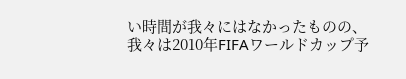い時間が我々にはなかったものの、我々は2010年FIFAワールドカップ予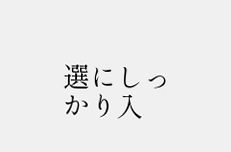選にしっかり入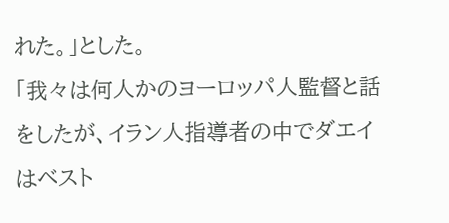れた。」とした。
「我々は何人かのヨーロッパ人監督と話をしたが、イラン人指導者の中でダエイはベスト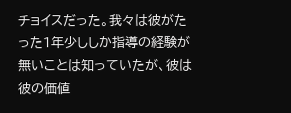チョイスだった。我々は彼がたった1年少ししか指導の経験が無いことは知っていたが、彼は彼の価値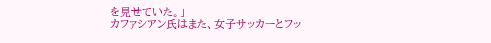を見せていた。」
カファシアン氏はまた、女子サッカーとフッ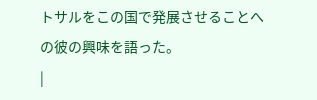トサルをこの国で発展させることへの彼の興味を語った。
|